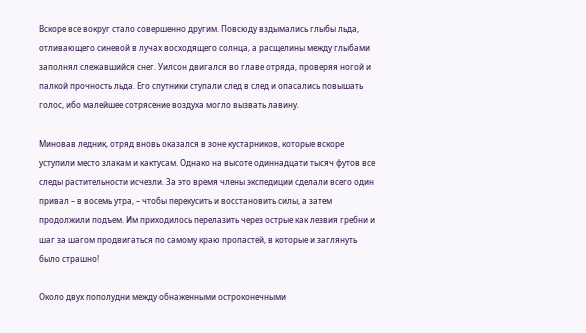Вскоре все вокруг стало совершенно другим. Повсюду вздымались глыбы льда, отливающего синевой в лучах восходящего солнца, а расщелины между глыбами заполнял слежавшийся снег. Уилсон двигался во главе отряда, проверяя ногой и палкой прочность льда. Его спутники ступали след в след и опасались повышать голос, ибо малейшее сотрясение воздуха могло вызвать лавину.

Миновав ледник, отряд вновь оказался в зоне кустарников, которые вскоре уступили место злакам и кактусам. Однако на высоте одиннадцати тысяч футов все следы растительности исчезли. За это время члены экспедиции сделали всего один привал – в восемь утра, – чтобы перекусить и восстановить силы, а затем продолжили подъем. Им приходилось перелазить через острые как лезвия гребни и шаг за шагом продвигаться по самому краю пропастей, в которые и заглянуть было страшно!

Около двух пополудни между обнаженными остроконечными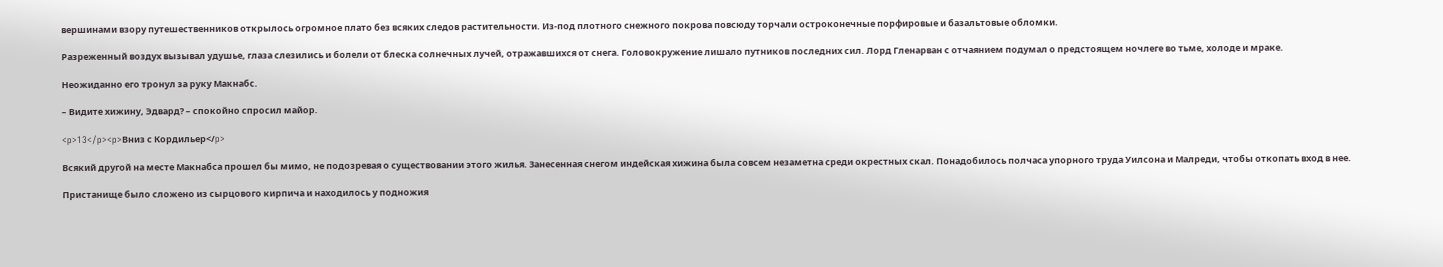вершинами взору путешественников открылось огромное плато без всяких следов растительности. Из-под плотного снежного покрова повсюду торчали остроконечные порфировые и базальтовые обломки.

Разреженный воздух вызывал удушье, глаза слезились и болели от блеска солнечных лучей, отражавшихся от снега. Головокружение лишало путников последних сил. Лорд Гленарван с отчаянием подумал о предстоящем ночлеге во тьме, холоде и мраке.

Неожиданно его тронул за руку Макнабс.

– Видите хижину, Эдвард? – спокойно спросил майор.

<p>13</p><p>Вниз с Кордильер</p>

Всякий другой на месте Макнабса прошел бы мимо, не подозревая о существовании этого жилья. Занесенная снегом индейская хижина была совсем незаметна среди окрестных скал. Понадобилось полчаса упорного труда Уилсона и Малреди, чтобы откопать вход в нее.

Пристанище было сложено из сырцового кирпича и находилось у подножия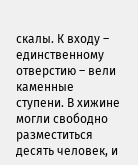скалы. К входу – единственному отверстию – вели каменные ступени. В хижине могли свободно разместиться десять человек, и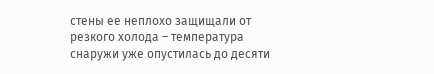стены ее неплохо защищали от резкого холода – температура снаружи уже опустилась до десяти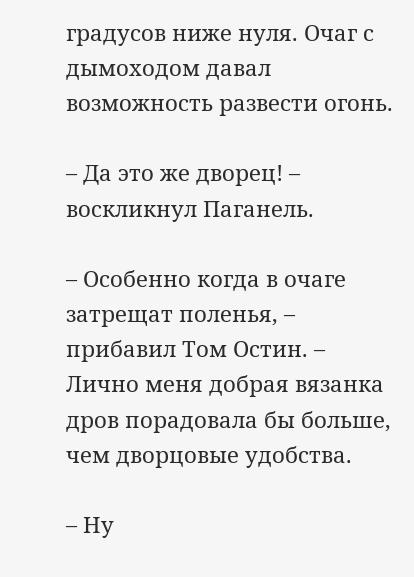градусов ниже нуля. Очаг с дымоходом давал возможность развести огонь.

– Да это же дворец! – воскликнул Паганель.

– Особенно когда в очаге затрещат поленья, – прибавил Том Остин. – Лично меня добрая вязанка дров порадовала бы больше, чем дворцовые удобства.

– Ну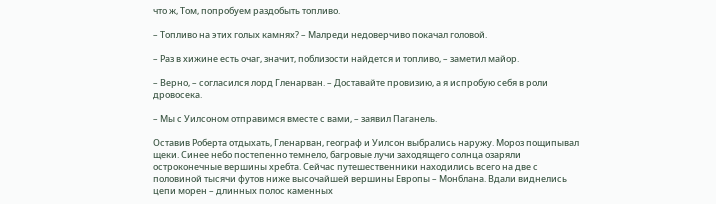что ж, Том, попробуем раздобыть топливо.

– Топливо на этих голых камнях? – Малреди недоверчиво покачал головой.

– Раз в хижине есть очаг, значит, поблизости найдется и топливо, – заметил майор.

– Верно, – согласился лорд Гленарван. – Доставайте провизию, а я испробую себя в роли дровосека.

– Мы с Уилсоном отправимся вместе с вами, – заявил Паганель.

Оставив Роберта отдыхать, Гленарван, географ и Уилсон выбрались наружу. Мороз пощипывал щеки. Синее небо постепенно темнело, багровые лучи заходящего солнца озаряли остроконечные вершины хребта. Сейчас путешественники находились всего на две с половиной тысячи футов ниже высочайшей вершины Европы – Монблана. Вдали виднелись цепи морен – длинных полос каменных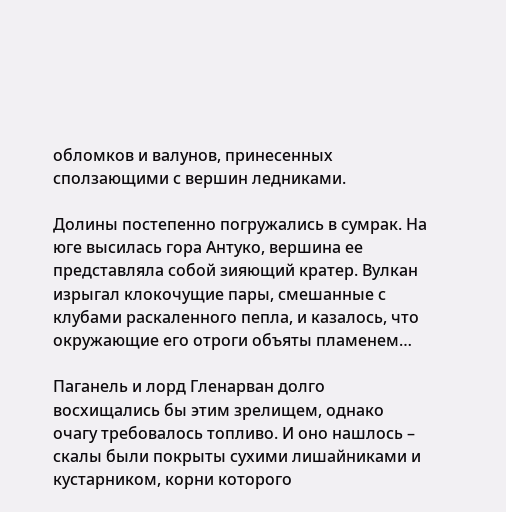обломков и валунов, принесенных сползающими с вершин ледниками.

Долины постепенно погружались в сумрак. На юге высилась гора Антуко, вершина ее представляла собой зияющий кратер. Вулкан изрыгал клокочущие пары, смешанные с клубами раскаленного пепла, и казалось, что окружающие его отроги объяты пламенем…

Паганель и лорд Гленарван долго восхищались бы этим зрелищем, однако очагу требовалось топливо. И оно нашлось – скалы были покрыты сухими лишайниками и кустарником, корни которого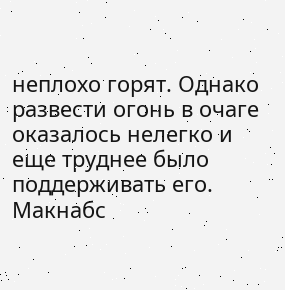неплохо горят. Однако развести огонь в очаге оказалось нелегко и еще труднее было поддерживать его. Макнабс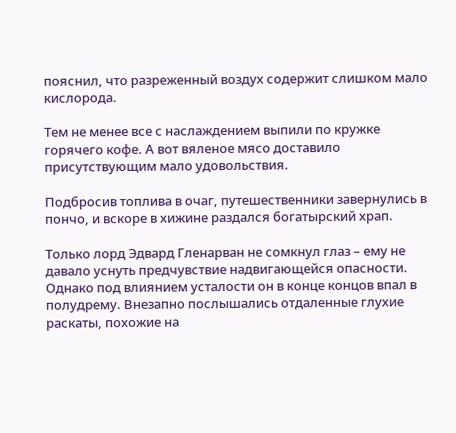пояснил, что разреженный воздух содержит слишком мало кислорода.

Тем не менее все с наслаждением выпили по кружке горячего кофе. А вот вяленое мясо доставило присутствующим мало удовольствия.

Подбросив топлива в очаг, путешественники завернулись в пончо, и вскоре в хижине раздался богатырский храп.

Только лорд Эдвард Гленарван не сомкнул глаз – ему не давало уснуть предчувствие надвигающейся опасности. Однако под влиянием усталости он в конце концов впал в полудрему. Внезапно послышались отдаленные глухие раскаты, похожие на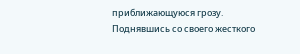приближающуюся грозу. Поднявшись со своего жесткого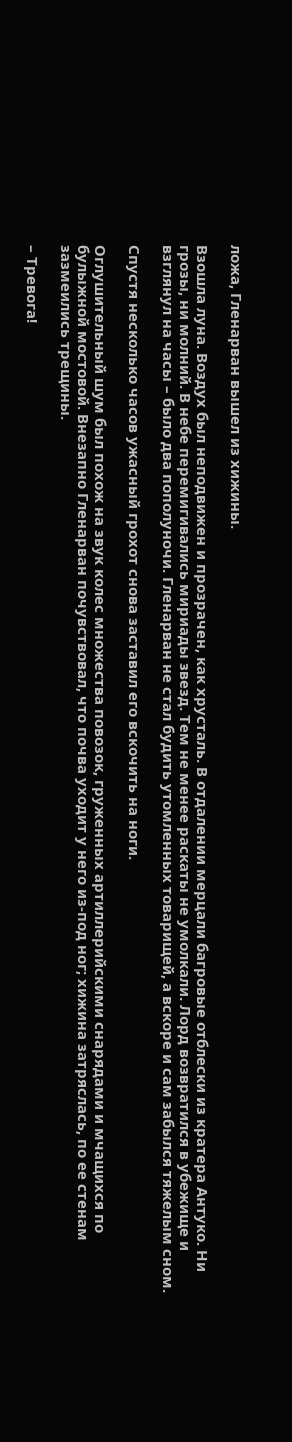ложа, Гленарван вышел из хижины.

Взошла луна. Воздух был неподвижен и прозрачен, как хрусталь. В отдалении мерцали багровые отблески из кратера Антуко. Ни грозы, ни молний. В небе перемигивались мириады звезд. Тем не менее раскаты не умолкали. Лорд возвратился в убежище и взглянул на часы – было два пополуночи. Гленарван не стал будить утомленных товарищей, а вскоре и сам забылся тяжелым сном.

Спустя несколько часов ужасный грохот снова заставил его вскочить на ноги.

Оглушительный шум был похож на звук колес множества повозок, груженных артиллерийскими снарядами и мчащихся по булыжной мостовой. Внезапно Гленарван почувствовал, что почва уходит у него из-под ног; хижина затряслась, по ее стенам зазмеились трещины.

– Тревога!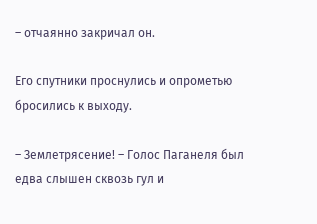– отчаянно закричал он.

Его спутники проснулись и опрометью бросились к выходу.

– Землетрясение! – Голос Паганеля был едва слышен сквозь гул и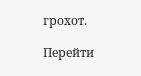грохот.

Перейти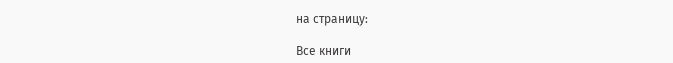на страницу:

Все книги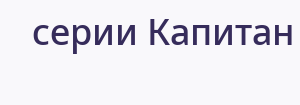серии Капитан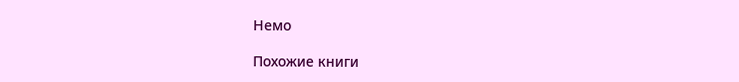Немо

Похожие книги